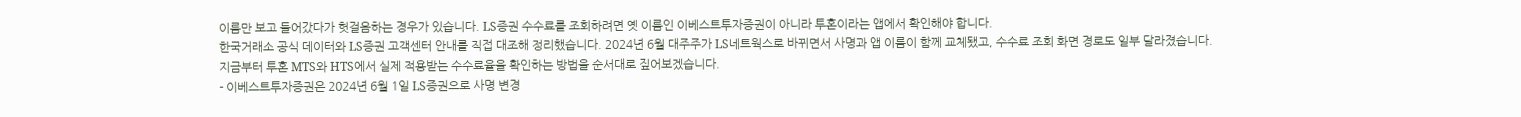이름만 보고 들어갔다가 헛걸음하는 경우가 있습니다. LS증권 수수료를 조회하려면 옛 이름인 이베스트투자증권이 아니라 투혼이라는 앱에서 확인해야 합니다.
한국거래소 공식 데이터와 LS증권 고객센터 안내를 직접 대조해 정리했습니다. 2024년 6월 대주주가 LS네트웍스로 바뀌면서 사명과 앱 이름이 함께 교체됐고, 수수료 조회 화면 경로도 일부 달라졌습니다.
지금부터 투혼 MTS와 HTS에서 실제 적용받는 수수료율을 확인하는 방법을 순서대로 짚어보겠습니다.
- 이베스트투자증권은 2024년 6월 1일 LS증권으로 사명 변경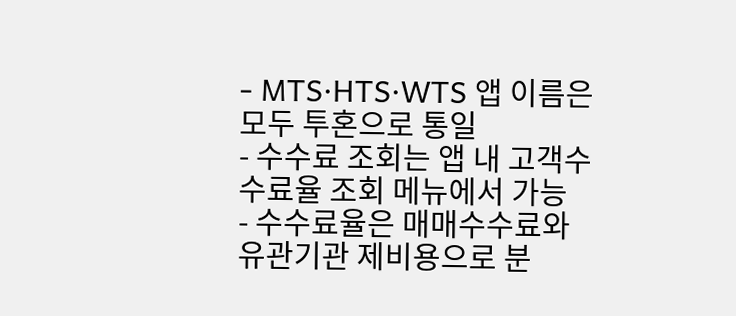- MTS·HTS·WTS 앱 이름은 모두 투혼으로 통일
- 수수료 조회는 앱 내 고객수수료율 조회 메뉴에서 가능
- 수수료율은 매매수수료와 유관기관 제비용으로 분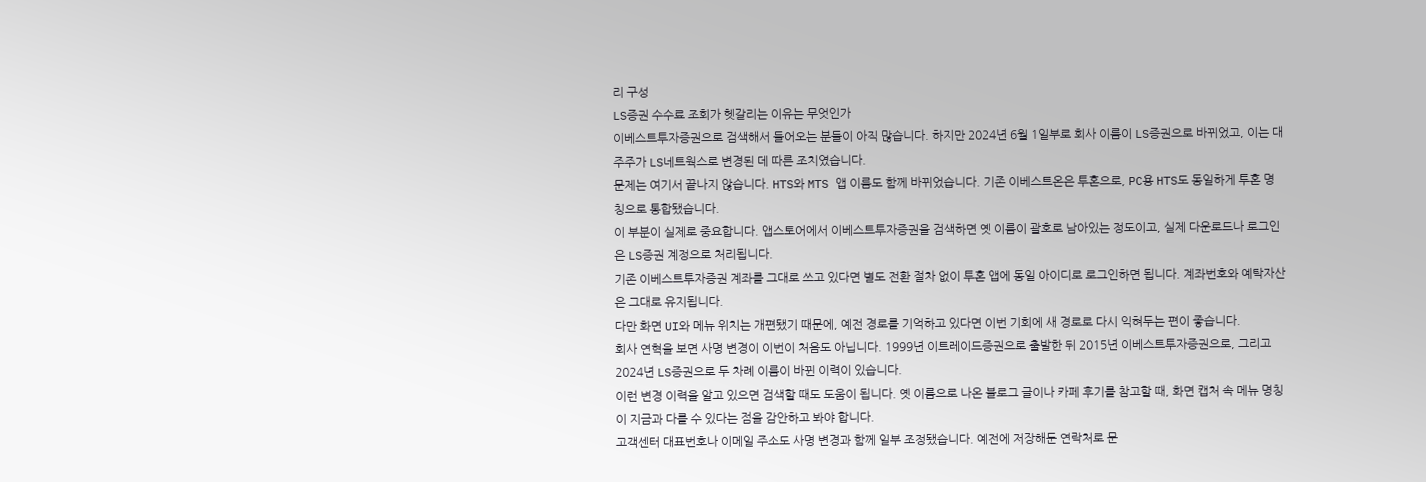리 구성
LS증권 수수료 조회가 헷갈리는 이유는 무엇인가
이베스트투자증권으로 검색해서 들어오는 분들이 아직 많습니다. 하지만 2024년 6월 1일부로 회사 이름이 LS증권으로 바뀌었고, 이는 대주주가 LS네트웍스로 변경된 데 따른 조치였습니다.
문제는 여기서 끝나지 않습니다. HTS와 MTS 앱 이름도 함께 바뀌었습니다. 기존 이베스트온은 투혼으로, PC용 HTS도 동일하게 투혼 명칭으로 통합됐습니다.
이 부분이 실제로 중요합니다. 앱스토어에서 이베스트투자증권을 검색하면 옛 이름이 괄호로 남아있는 정도이고, 실제 다운로드나 로그인은 LS증권 계정으로 처리됩니다.
기존 이베스트투자증권 계좌를 그대로 쓰고 있다면 별도 전환 절차 없이 투혼 앱에 동일 아이디로 로그인하면 됩니다. 계좌번호와 예탁자산은 그대로 유지됩니다.
다만 화면 UI와 메뉴 위치는 개편됐기 때문에, 예전 경로를 기억하고 있다면 이번 기회에 새 경로로 다시 익혀두는 편이 좋습니다.
회사 연혁을 보면 사명 변경이 이번이 처음도 아닙니다. 1999년 이트레이드증권으로 출발한 뒤 2015년 이베스트투자증권으로, 그리고 2024년 LS증권으로 두 차례 이름이 바뀐 이력이 있습니다.
이런 변경 이력을 알고 있으면 검색할 때도 도움이 됩니다. 옛 이름으로 나온 블로그 글이나 카페 후기를 참고할 때, 화면 캡처 속 메뉴 명칭이 지금과 다를 수 있다는 점을 감안하고 봐야 합니다.
고객센터 대표번호나 이메일 주소도 사명 변경과 함께 일부 조정됐습니다. 예전에 저장해둔 연락처로 문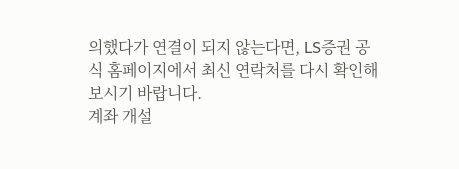의했다가 연결이 되지 않는다면, LS증권 공식 홈페이지에서 최신 연락처를 다시 확인해보시기 바랍니다.
계좌 개설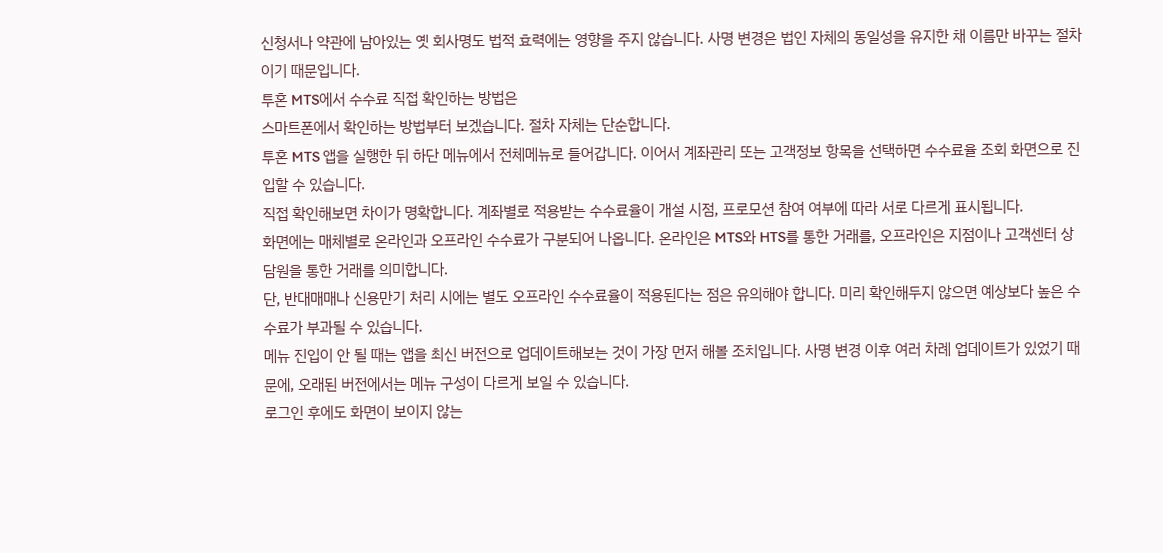신청서나 약관에 남아있는 옛 회사명도 법적 효력에는 영향을 주지 않습니다. 사명 변경은 법인 자체의 동일성을 유지한 채 이름만 바꾸는 절차이기 때문입니다.
투혼 MTS에서 수수료 직접 확인하는 방법은
스마트폰에서 확인하는 방법부터 보겠습니다. 절차 자체는 단순합니다.
투혼 MTS 앱을 실행한 뒤 하단 메뉴에서 전체메뉴로 들어갑니다. 이어서 계좌관리 또는 고객정보 항목을 선택하면 수수료율 조회 화면으로 진입할 수 있습니다.
직접 확인해보면 차이가 명확합니다. 계좌별로 적용받는 수수료율이 개설 시점, 프로모션 참여 여부에 따라 서로 다르게 표시됩니다.
화면에는 매체별로 온라인과 오프라인 수수료가 구분되어 나옵니다. 온라인은 MTS와 HTS를 통한 거래를, 오프라인은 지점이나 고객센터 상담원을 통한 거래를 의미합니다.
단, 반대매매나 신용만기 처리 시에는 별도 오프라인 수수료율이 적용된다는 점은 유의해야 합니다. 미리 확인해두지 않으면 예상보다 높은 수수료가 부과될 수 있습니다.
메뉴 진입이 안 될 때는 앱을 최신 버전으로 업데이트해보는 것이 가장 먼저 해볼 조치입니다. 사명 변경 이후 여러 차례 업데이트가 있었기 때문에, 오래된 버전에서는 메뉴 구성이 다르게 보일 수 있습니다.
로그인 후에도 화면이 보이지 않는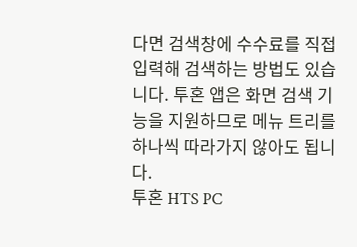다면 검색창에 수수료를 직접 입력해 검색하는 방법도 있습니다. 투혼 앱은 화면 검색 기능을 지원하므로 메뉴 트리를 하나씩 따라가지 않아도 됩니다.
투혼 HTS PC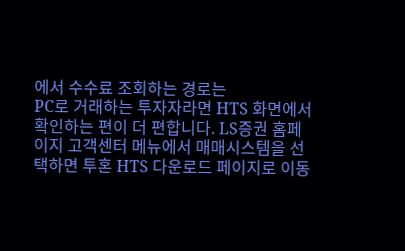에서 수수료 조회하는 경로는
PC로 거래하는 투자자라면 HTS 화면에서 확인하는 편이 더 편합니다. LS증권 홈페이지 고객센터 메뉴에서 매매시스템을 선택하면 투혼 HTS 다운로드 페이지로 이동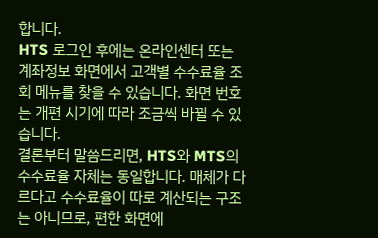합니다.
HTS 로그인 후에는 온라인센터 또는 계좌정보 화면에서 고객별 수수료율 조회 메뉴를 찾을 수 있습니다. 화면 번호는 개편 시기에 따라 조금씩 바뀔 수 있습니다.
결론부터 말씀드리면, HTS와 MTS의 수수료율 자체는 동일합니다. 매체가 다르다고 수수료율이 따로 계산되는 구조는 아니므로, 편한 화면에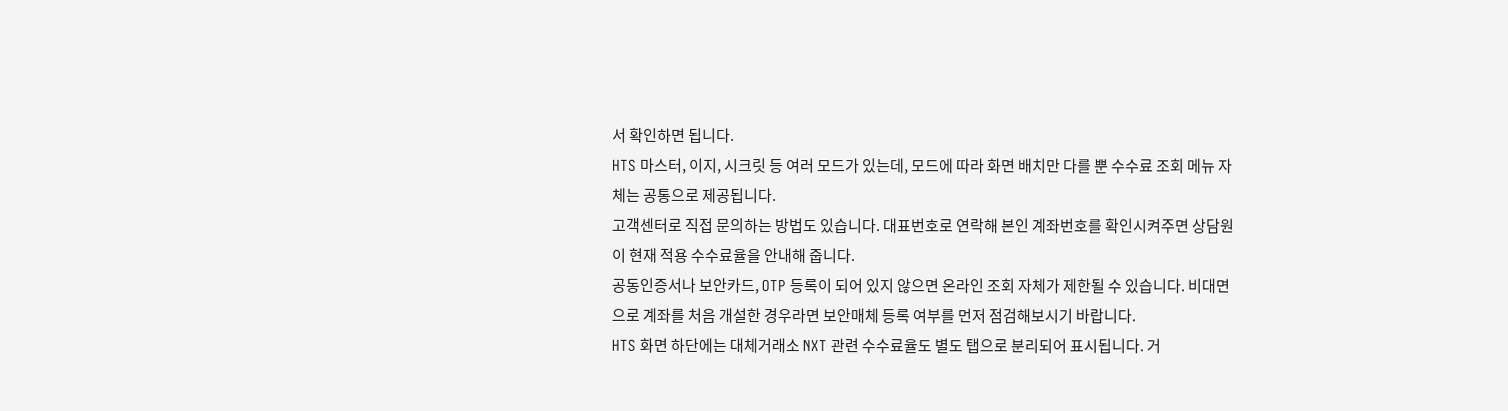서 확인하면 됩니다.
HTS 마스터, 이지, 시크릿 등 여러 모드가 있는데, 모드에 따라 화면 배치만 다를 뿐 수수료 조회 메뉴 자체는 공통으로 제공됩니다.
고객센터로 직접 문의하는 방법도 있습니다. 대표번호로 연락해 본인 계좌번호를 확인시켜주면 상담원이 현재 적용 수수료율을 안내해 줍니다.
공동인증서나 보안카드, OTP 등록이 되어 있지 않으면 온라인 조회 자체가 제한될 수 있습니다. 비대면으로 계좌를 처음 개설한 경우라면 보안매체 등록 여부를 먼저 점검해보시기 바랍니다.
HTS 화면 하단에는 대체거래소 NXT 관련 수수료율도 별도 탭으로 분리되어 표시됩니다. 거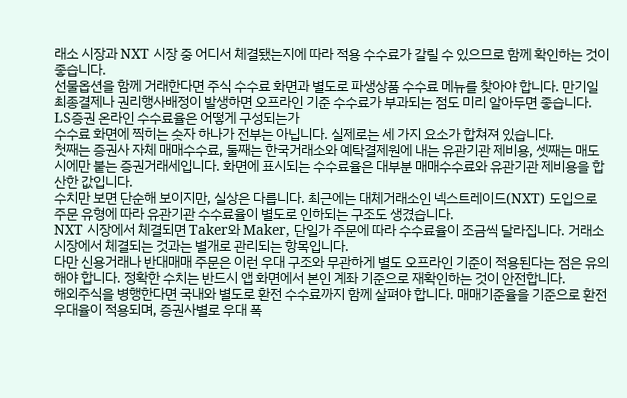래소 시장과 NXT 시장 중 어디서 체결됐는지에 따라 적용 수수료가 갈릴 수 있으므로 함께 확인하는 것이 좋습니다.
선물옵션을 함께 거래한다면 주식 수수료 화면과 별도로 파생상품 수수료 메뉴를 찾아야 합니다. 만기일 최종결제나 권리행사배정이 발생하면 오프라인 기준 수수료가 부과되는 점도 미리 알아두면 좋습니다.
LS증권 온라인 수수료율은 어떻게 구성되는가
수수료 화면에 찍히는 숫자 하나가 전부는 아닙니다. 실제로는 세 가지 요소가 합쳐져 있습니다.
첫째는 증권사 자체 매매수수료, 둘째는 한국거래소와 예탁결제원에 내는 유관기관 제비용, 셋째는 매도 시에만 붙는 증권거래세입니다. 화면에 표시되는 수수료율은 대부분 매매수수료와 유관기관 제비용을 합산한 값입니다.
수치만 보면 단순해 보이지만, 실상은 다릅니다. 최근에는 대체거래소인 넥스트레이드(NXT) 도입으로 주문 유형에 따라 유관기관 수수료율이 별도로 인하되는 구조도 생겼습니다.
NXT 시장에서 체결되면 Taker와 Maker, 단일가 주문에 따라 수수료율이 조금씩 달라집니다. 거래소 시장에서 체결되는 것과는 별개로 관리되는 항목입니다.
다만 신용거래나 반대매매 주문은 이런 우대 구조와 무관하게 별도 오프라인 기준이 적용된다는 점은 유의해야 합니다. 정확한 수치는 반드시 앱 화면에서 본인 계좌 기준으로 재확인하는 것이 안전합니다.
해외주식을 병행한다면 국내와 별도로 환전 수수료까지 함께 살펴야 합니다. 매매기준율을 기준으로 환전 우대율이 적용되며, 증권사별로 우대 폭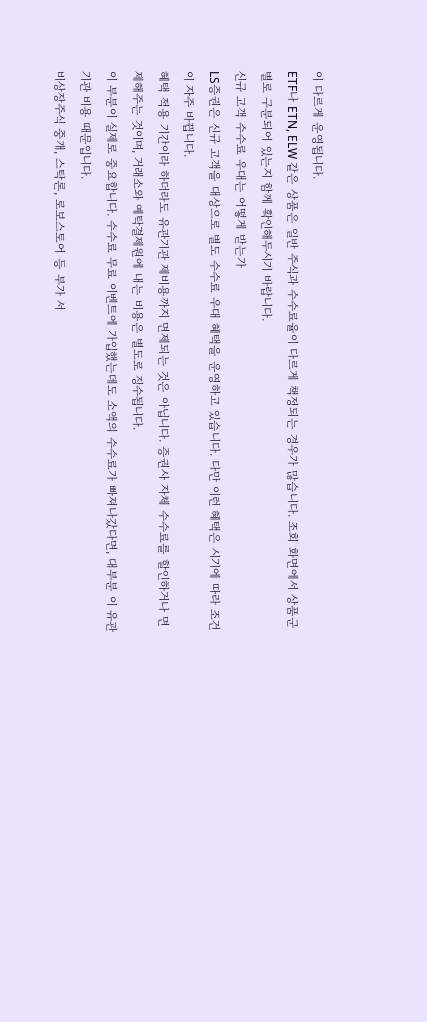이 다르게 운영됩니다.
ETF나 ETN, ELW 같은 상품은 일반 주식과 수수료율이 다르게 책정되는 경우가 많습니다. 조회 화면에서 상품군별로 구분되어 있는지 함께 확인해두시기 바랍니다.
신규 고객 수수료 우대는 어떻게 받는가
LS증권은 신규 고객을 대상으로 별도 수수료 우대 혜택을 운영하고 있습니다. 다만 이런 혜택은 시기에 따라 조건이 자주 바뀝니다.
혜택 적용 기간이라 하더라도 유관기관 제비용까지 면제되는 것은 아닙니다. 증권사 자체 수수료를 할인하거나 면제해주는 것이며, 거래소와 예탁결제원에 내는 비용은 별도로 징수됩니다.
이 부분이 실제로 중요합니다. 수수료 무료 이벤트에 가입했는데도 소액의 수수료가 빠져나갔다면, 대부분 이 유관기관 비용 때문입니다.
비상장주식 중개, 스탁론, 로보스토어 등 부가 서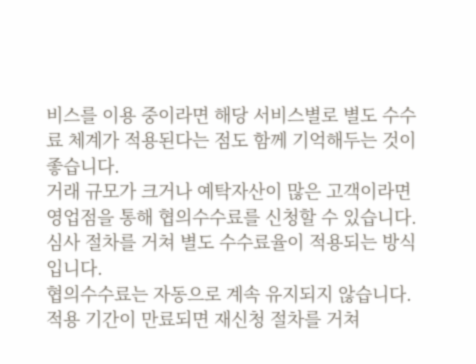비스를 이용 중이라면 해당 서비스별로 별도 수수료 체계가 적용된다는 점도 함께 기억해두는 것이 좋습니다.
거래 규모가 크거나 예탁자산이 많은 고객이라면 영업점을 통해 협의수수료를 신청할 수 있습니다. 심사 절차를 거쳐 별도 수수료율이 적용되는 방식입니다.
협의수수료는 자동으로 계속 유지되지 않습니다. 적용 기간이 만료되면 재신청 절차를 거쳐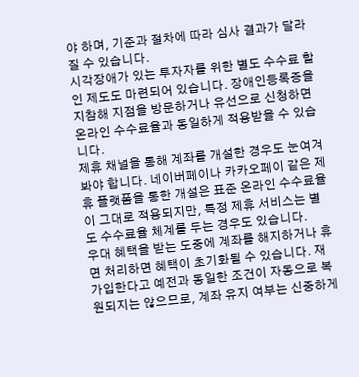야 하며, 기준과 절차에 따라 심사 결과가 달라질 수 있습니다.
시각장애가 있는 투자자를 위한 별도 수수료 할인 제도도 마련되어 있습니다. 장애인등록증을 지참해 지점을 방문하거나 유선으로 신청하면 온라인 수수료율과 동일하게 적용받을 수 있습니다.
제휴 채널을 통해 계좌를 개설한 경우도 눈여겨봐야 합니다. 네이버페이나 카카오페이 같은 제휴 플랫폼을 통한 개설은 표준 온라인 수수료율이 그대로 적용되지만, 특정 제휴 서비스는 별도 수수료율 체계를 두는 경우도 있습니다.
우대 혜택을 받는 도중에 계좌를 해지하거나 휴면 처리하면 혜택이 초기화될 수 있습니다. 재가입한다고 예전과 동일한 조건이 자동으로 복원되지는 않으므로, 계좌 유지 여부는 신중하게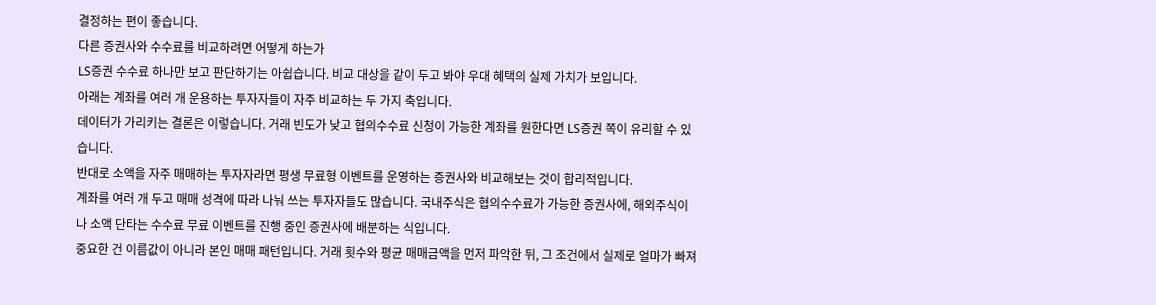결정하는 편이 좋습니다.
다른 증권사와 수수료를 비교하려면 어떻게 하는가
LS증권 수수료 하나만 보고 판단하기는 아쉽습니다. 비교 대상을 같이 두고 봐야 우대 혜택의 실제 가치가 보입니다.
아래는 계좌를 여러 개 운용하는 투자자들이 자주 비교하는 두 가지 축입니다.
데이터가 가리키는 결론은 이렇습니다. 거래 빈도가 낮고 협의수수료 신청이 가능한 계좌를 원한다면 LS증권 쪽이 유리할 수 있습니다.
반대로 소액을 자주 매매하는 투자자라면 평생 무료형 이벤트를 운영하는 증권사와 비교해보는 것이 합리적입니다.
계좌를 여러 개 두고 매매 성격에 따라 나눠 쓰는 투자자들도 많습니다. 국내주식은 협의수수료가 가능한 증권사에, 해외주식이나 소액 단타는 수수료 무료 이벤트를 진행 중인 증권사에 배분하는 식입니다.
중요한 건 이름값이 아니라 본인 매매 패턴입니다. 거래 횟수와 평균 매매금액을 먼저 파악한 뒤, 그 조건에서 실제로 얼마가 빠져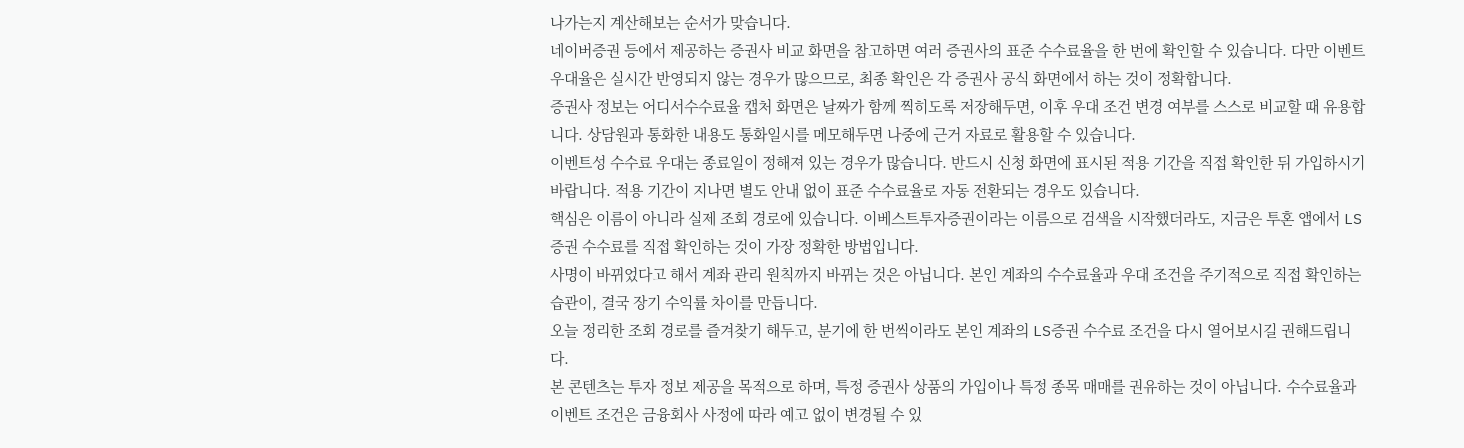나가는지 계산해보는 순서가 맞습니다.
네이버증권 등에서 제공하는 증권사 비교 화면을 참고하면 여러 증권사의 표준 수수료율을 한 번에 확인할 수 있습니다. 다만 이벤트 우대율은 실시간 반영되지 않는 경우가 많으므로, 최종 확인은 각 증권사 공식 화면에서 하는 것이 정확합니다.
증권사 정보는 어디서수수료율 캡처 화면은 날짜가 함께 찍히도록 저장해두면, 이후 우대 조건 변경 여부를 스스로 비교할 때 유용합니다. 상담원과 통화한 내용도 통화일시를 메모해두면 나중에 근거 자료로 활용할 수 있습니다.
이벤트성 수수료 우대는 종료일이 정해져 있는 경우가 많습니다. 반드시 신청 화면에 표시된 적용 기간을 직접 확인한 뒤 가입하시기 바랍니다. 적용 기간이 지나면 별도 안내 없이 표준 수수료율로 자동 전환되는 경우도 있습니다.
핵심은 이름이 아니라 실제 조회 경로에 있습니다. 이베스트투자증권이라는 이름으로 검색을 시작했더라도, 지금은 투혼 앱에서 LS증권 수수료를 직접 확인하는 것이 가장 정확한 방법입니다.
사명이 바뀌었다고 해서 계좌 관리 원칙까지 바뀌는 것은 아닙니다. 본인 계좌의 수수료율과 우대 조건을 주기적으로 직접 확인하는 습관이, 결국 장기 수익률 차이를 만듭니다.
오늘 정리한 조회 경로를 즐겨찾기 해두고, 분기에 한 번씩이라도 본인 계좌의 LS증권 수수료 조건을 다시 열어보시길 권해드립니다.
본 콘텐츠는 투자 정보 제공을 목적으로 하며, 특정 증권사 상품의 가입이나 특정 종목 매매를 권유하는 것이 아닙니다. 수수료율과 이벤트 조건은 금융회사 사정에 따라 예고 없이 변경될 수 있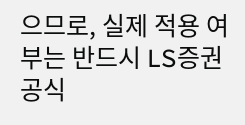으므로, 실제 적용 여부는 반드시 LS증권 공식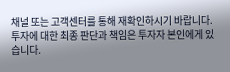채널 또는 고객센터를 통해 재확인하시기 바랍니다. 투자에 대한 최종 판단과 책임은 투자자 본인에게 있습니다.